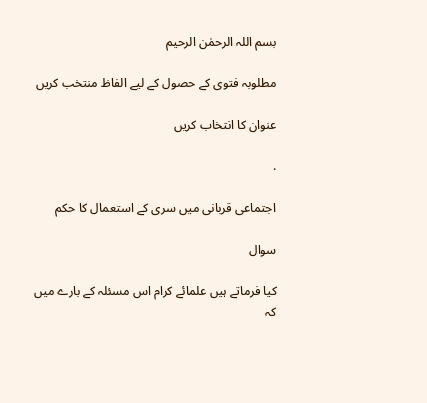بسم اللہ الرحمٰن الرحیم

مطلوبہ فتوی کے حصول کے لیے الفاظ منتخب کریں

عنوان کا انتخاب کریں

.

اجتماعی قربانی میں سری کے استعمال کا حکم

سوال

کیا فرماتے ہیں علمائے کرام اس مسئلہ کے بارے میں کہ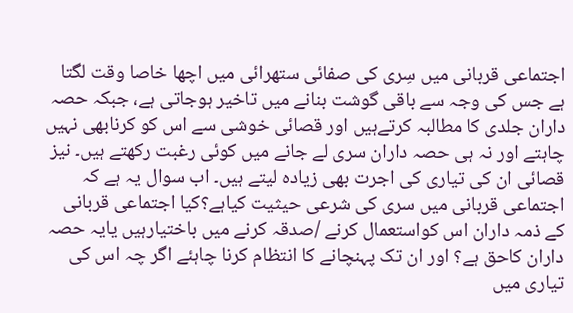اجتماعی قربانی میں سِری کی صفائی ستھرائی میں اچھا خاصا وقت لگتا ہے جس کی وجہ سے باقی گوشت بنانے میں تاخیر ہوجاتی ہے، جبکہ حصہ داران جلدی کا مطالبہ کرتےہیں اور قصائی خوشی سے اس کو کرنابھی نہیں چاہتے اور نہ ہی حصہ داران سری لے جانے میں کوئی رغبت رکھتے ہیں۔ نیز قصائی ان کی تیاری کی اجرت بھی زیادہ لیتے ہیں۔ اب سوال یہ ہے کہ اجتماعی قربانی میں سری کی شرعی حیثیت کیاہے؟کیا اجتماعی قربانی کے ذمہ داران اس کواستعمال کرنے /صدقہ کرنے میں باختیارہیں یایہ حصہ داران کاحق ہے؟ اور ان تک پہنچانے کا انتظام کرنا چاہئے اگر چہ اس کی تیاری میں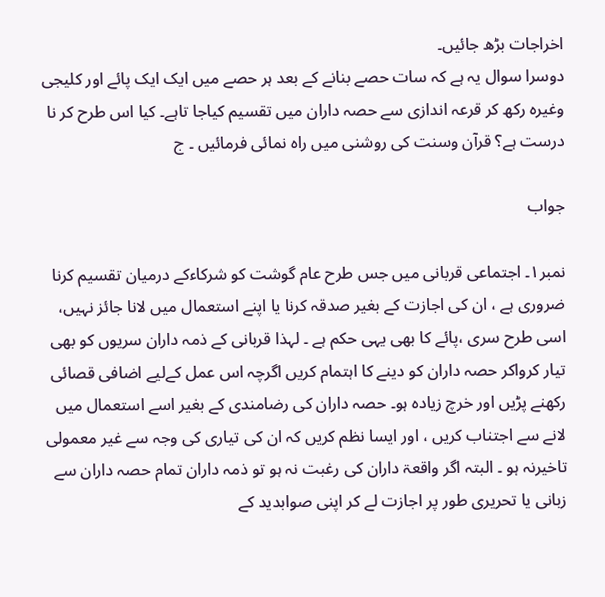اخراجات بڑھ جائیں۔
دوسرا سوال یہ ہے کہ سات حصے بنانے کے بعد ہر حصے میں ایک ایک پائے اور کلیجی وغیرہ رکھ کر قرعہ اندازی سے حصہ داران میں تقسیم کیاجا تاہے۔ کیا اس طرح کر نا درست ہے؟ قرآن وسنت کی روشنی میں راہ نمائی فرمائیں ۔ ج

جواب

نمبر۱۔ اجتماعی قربانی میں جس طرح عام گوشت کو شرکاءکے درمیان تقسیم کرنا ضروری ہے ، ان کی اجازت کے بغیر صدقہ کرنا یا اپنے استعمال میں لانا جائز نہیں، اسی طرح سری ،پائے کا بھی یہی حکم ہے ۔ لہذا قربانی کے ذمہ داران سریوں کو بھی تیار کرواکر حصہ داران کو دینے کا اہتمام کریں اگرچہ اس عمل کےلیے اضافی قصائی رکھنے پڑیں اور خرچ زیادہ ہو۔ حصہ داران کی رضامندی کے بغیر اسے استعمال میں لانے سے اجتناب کریں ، اور ایسا نظم کریں کہ ان کی تیاری کی وجہ سے غیر معمولی تاخیرنہ ہو ۔ البتہ اگر واقعۃ داران کی رغبت نہ ہو تو ذمہ داران تمام حصہ داران سے زبانی یا تحریری طور پر اجازت لے کر اپنی صوابدید کے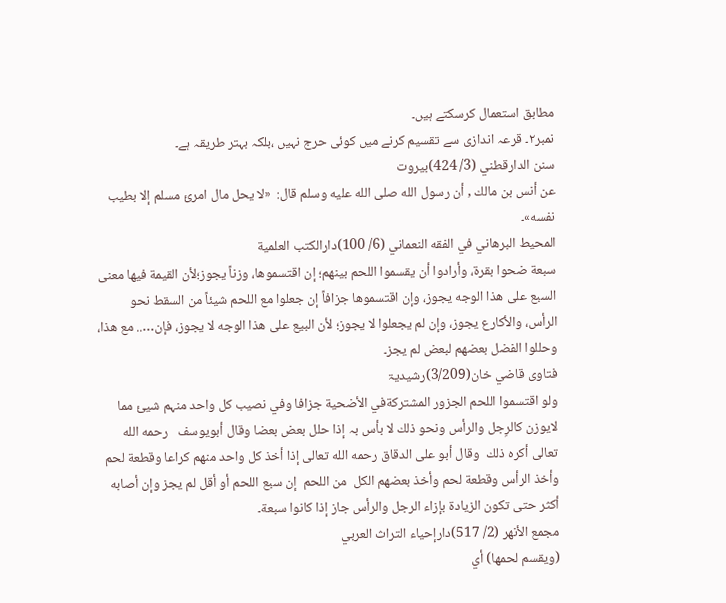مطابق استعمال کرسکتے ہیں۔
نمبر۲۔ قرعہ اندازی سے تقسیم کرنے میں کوئی حرج نہیں ،بلکہ بہتر طریقہ ہے۔
سنن الدارقطني (3/ 424)بيروت
عن أنس بن مالك , أن رسول الله صلى الله عليه وسلم قال:  «لا يحل مال امرئ مسلم إلا بطيب نفسه»۔
المحيط البرهاني في الفقه النعماني (6/ 100)دارالكتب العلمية
سبعة ضحوا بقرة، وأرادوا أن يقسموا اللحم بينهم؛ إن اقتسموها، وزناً يجوز؛لأن القيمة فيها معنى السبع على هذا الوجه يجوز، وإن اقتسموها جزافاً إن جعلوا مع اللحم شيئاً من السقط نحو الرأس، والأكارع يجوز، وإن لم يجعلوا لا يجوز؛ لأن البيع على هذا الوجه لا يجوز، فإن….. مع هذا، وحللوا الفضل بعضهم لبعض لم يجز۔
فتاوى قاضي خان(3/209)رشیدیۃ
ولو اقتسموا اللحم الجزور المشتركةفي الأضحية جزافا وفي نصيب كل واحد منہم شيئ مما لايوزن كالرِجل والرأس ونحو ذلك لا بأس بہ إذا حلل بعض بعضا وقال أبويوسف   رحمه الله  تعالى أكره ذلك  وقال أبو على الدقاق رحمه الله تعالى إذا أخذ كل واحد منهم كراعا وقطعة لحم وأخذ الرأس وقطعة لحم وأخذ بعضهم الكل  من اللحم  إن سبع اللحم أو أقل لم يجز وإن أصابه أكثر حتى تكون الزيادة بإزاء الرجل والرأس جاز إذا كانوا سبعة۔
مجمع الأنهر (2/ 517)دارإحياء التراث العربي
(ويقسم لحمها) أي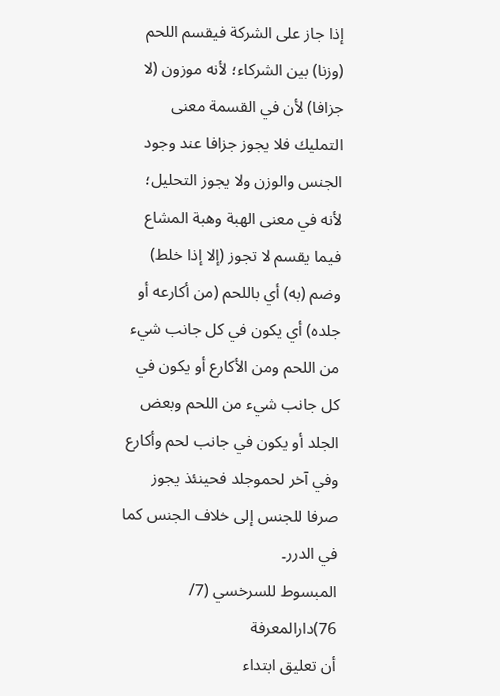إذا جاز على الشركة فيقسم اللحم (وزنا) بين الشركاء؛ لأنه موزون (لا جزافا) لأن في القسمة معنى التمليك فلا يجوز جزافا عند وجود الجنس والوزن ولا يجوز التحليل؛ لأنه في معنى الهبة وهبة المشاع فيما يقسم لا تجوز (إلا إذا خلط) وضم (به) أي باللحم (من أكارعه أو جلده) أي يكون في كل جانب شيء من اللحم ومن الأكارع أو يكون في كل جانب شيء من اللحم وبعض الجلد أو يكون في جانب لحم وأكارع وفي آخر لحموجلد فحينئذ يجوز صرفا للجنس إلى خلاف الجنس كما في الدرر۔
المبسوط للسرخسي (7/ 76)دارالمعرفة
أن تعليق ابتداء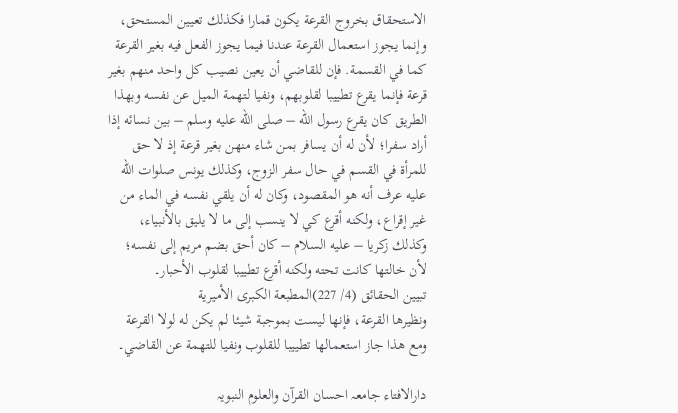الاستحقاق بخروج القرعة يكون قمارا فكذلك تعيين المستحق، وإنما يجوز استعمال القرعة عندنا فيما يجوز الفعل فيه بغير القرعة كما في القسمة. فإن للقاضي أن يعين نصيب كل واحد منهم بغير قرعة فإنما يقرع تطييبا لقلوبهم، ونفيا لتهمة الميل عن نفسه وبهذا الطريق كان يقرع رسول الله – صلى الله عليه وسلم – بين نسائه إذا أراد سفرا؛ لأن له أن يسافر بمن شاء منهن بغير قرعة إذ لا حق للمرأة في القسم في حال سفر الزوج، وكذلك يونس صلوات الله عليه عرف أنه هو المقصود، وكان له أن يلقي نفسه في الماء من غير إقراع، ولكنه أقرع كي لا ينسب إلى ما لا يليق بالأنبياء، وكذلك زكريا – عليه السلام – كان أحق بضم مريم إلى نفسه؛ لأن خالتها كانت تحته ولكنه أقرع تطييبا لقلوب الأحبار۔
تبيين الحقائق (4/ 227)المطبعة الكبرى الأميرية
ونظيرها القرعة، فإنها ليست بموجبة شيئا لم يكن له لولا القرعة ومع هذا جاز استعمالها تطييبا للقلوب ونفيا للتهمة عن القاضي۔

دارالافتاء جامعہ احسان القرآن والعلوم النبویہ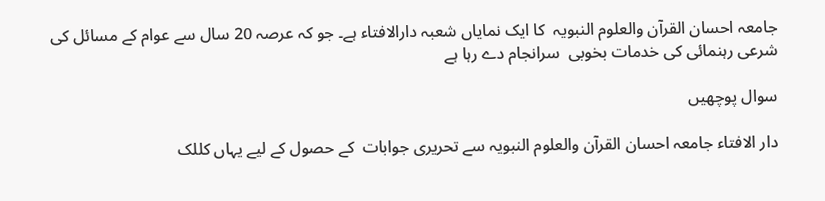جامعہ احسان القرآن والعلوم النبویہ  کا ایک نمایاں شعبہ دارالافتاء ہے۔ جو کہ عرصہ 20 سال سے عوام کے مسائل کی شرعی رہنمائی کی خدمات بخوبی  سرانجام دے رہا ہے

سوال پوچھیں

دار الافتاء جامعہ احسان القرآن والعلوم النبویہ سے تحریری جوابات  کے حصول کے لیے یہاں کللک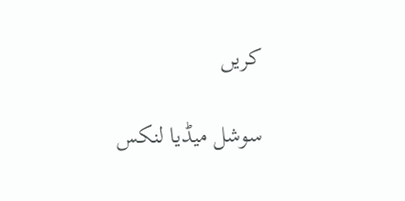کریں

سوشل میڈیا لنکس